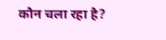कौन चला रहा है?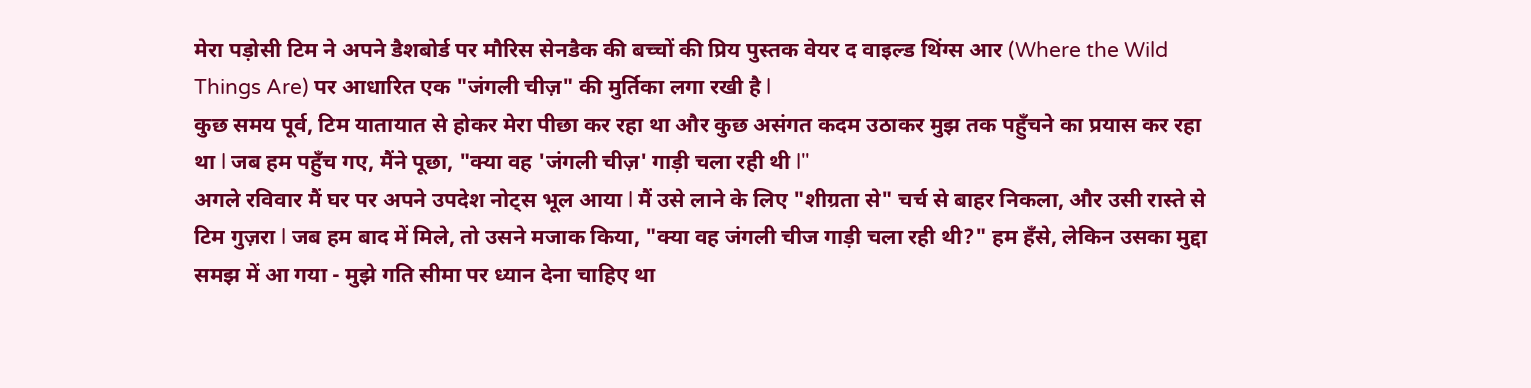मेरा पड़ोसी टिम ने अपने डैशबोर्ड पर मौरिस सेनडैक की बच्चों की प्रिय पुस्तक वेयर द वाइल्ड थिंग्स आर (Where the Wild Things Are) पर आधारित एक "जंगली चीज़" की मुर्तिका लगा रखी है l
कुछ समय पूर्व, टिम यातायात से होकर मेरा पीछा कर रहा था और कुछ असंगत कदम उठाकर मुझ तक पहुँचने का प्रयास कर रहा था l जब हम पहुँच गए, मैंने पूछा, "क्या वह 'जंगली चीज़' गाड़ी चला रही थी l"
अगले रविवार मैं घर पर अपने उपदेश नोट्स भूल आया l मैं उसे लाने के लिए "शीग्रता से" चर्च से बाहर निकला, और उसी रास्ते से टिम गुज़रा l जब हम बाद में मिले, तो उसने मजाक किया, "क्या वह जंगली चीज गाड़ी चला रही थी?" हम हँसे, लेकिन उसका मुद्दा समझ में आ गया - मुझे गति सीमा पर ध्यान देना चाहिए था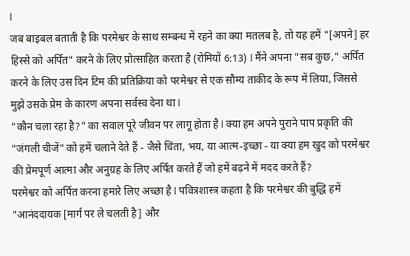l
जब बाइबल बताती है कि परमेश्वर के साथ सम्बन्ध में रहने का क्या मतलब है, तो यह हमें "[अपने] हर हिस्से को अर्पित" करने के लिए प्रोत्साहित करता है (रोमियों 6:13) l मैंने अपना "सब कुछ," अर्पित करने के लिए उस दिन टिम की प्रतिक्रिया को परमेश्वर से एक सौम्य ताकीद के रूप में लिया, जिससे मुझे उसके प्रेम के कारण अपना सर्वस्व देना था l
"कौन चला रहा है?" का सवाल पूरे जीवन पर लागू होता है l क्या हम अपने पुराने पाप प्रकृति की "जंगली चीजें" को हमें चलाने देते हैं - जैसे चिंता, भय, या आत्म-इच्छा - या क्या हम खुद को परमेश्वर की प्रेमपूर्ण आत्मा और अनुग्रह के लिए अर्पित करते हैं जो हमें बढ़ने में मदद करते हैं?
परमेश्वर को अर्पित करना हमारे लिए अच्छा है l पवित्रशास्त्र कहता है कि परमेश्वर की बुद्धि हमें "आनंददायक [मार्ग पर ले चलती है] और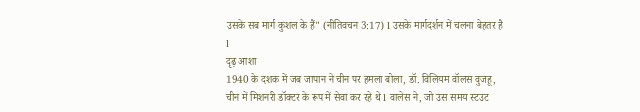उसके सब मार्ग कुशल के हैं" (नीतिवचन 3:17) l उसके मार्गदर्शन में चलना बेहतर है l
दृढ़ आशा
1940 के दशक में जब जापान ने चीन पर हमला बोला, डॉ. विलियम वॉलस वुजहू, चीन में मिशनरी डॉक्टर के रूप में सेवा कर रहे थे l वालेस ने, जो उस समय स्टउट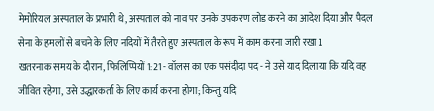मेमोरियल अस्पताल के प्रभारी थे, अस्पताल को नाव पर उनके उपकरण लोड करने का आदेश दिया और पैदल सेना के हमलों से बचने के लिए नदियों में तैरते हुए अस्पताल के रूप में काम करना जारी रखा l
खतरनाक समय के दौरान, फिलिप्पियों 1:21 - वॉलस का एक पसंदीदा पद - ने उसे याद दिलाया कि यदि वह जीवित रहेगा, उसे उद्धारकर्ता के लिए कार्य करना होगा; किन्तु यदि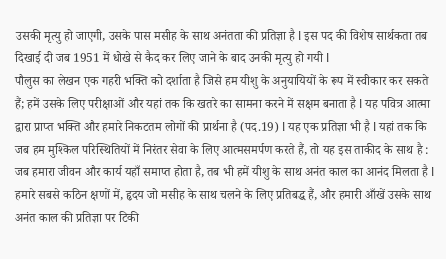उसकी मृत्यु हो जाएगी, उसके पास मसीह के साथ अनंतता की प्रतिज्ञा है l इस पद की विशेष सार्थकता तब दिखाई दी जब 1951 में धोखे से कैद कर लिए जाने के बाद उनकी मृत्यु हो गयी l
पौलुस का लेखन एक गहरी भक्ति को दर्शाता है जिसे हम यीशु के अनुयायियों के रूप में स्वीकार कर सकते हैं; हमें उसके लिए परीक्षाओं और यहां तक कि खतरे का सामना करने में सक्षम बनाता है l यह पवित्र आत्मा द्वारा प्राप्त भक्ति और हमारे निकटतम लोगों की प्रार्थना है (पद.19) l यह एक प्रतिज्ञा भी है l यहां तक कि जब हम मुश्किल परिस्थितियों में निरंतर सेवा के लिए आत्मसमर्पण करते हैं, तो यह इस ताकीद के साथ है : जब हमारा जीवन और कार्य यहाँ समाप्त होता है, तब भी हमें यीशु के साथ अनंत काल का आनंद मिलता है l
हमारे सबसे कठिन क्षणों में, हृदय जो मसीह के साथ चलने के लिए प्रतिबद्ध हैं, और हमारी आँखें उसके साथ अनंत काल की प्रतिज्ञा पर टिकी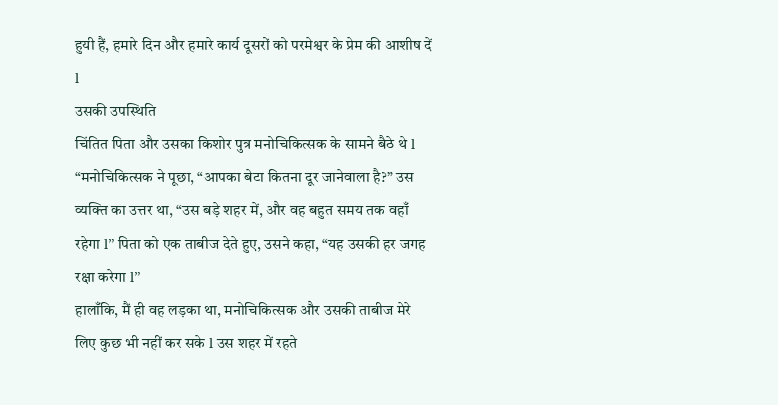हुयी हैं, हमारे दिन और हमारे कार्य दूसरों को परमेश्वर के प्रेम की आशीष दें l
उसकी उपस्थिति
चिंतित पिता और उसका किशोर पुत्र मनोचिकित्सक के सामने बैठे थे l “मनोचिकित्सक ने पूछा, “आपका बेटा कितना दूर जानेवाला है?” उस व्यक्ति का उत्तर था, “उस बड़े शहर में, और वह बहुत समय तक वहाँ रहेगा l” पिता को एक ताबीज देते हुए, उसने कहा, “यह उसकी हर जगह रक्षा करेगा l”
हालाँकि, मैं ही वह लड़का था, मनोचिकित्सक और उसकी ताबीज मेरे लिए कुछ भी नहीं कर सके l उस शहर में रहते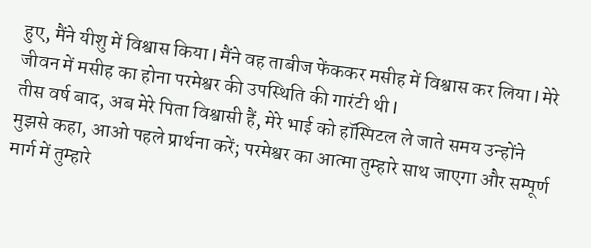हुए, मैंने यीशु में विश्वास किया l मैंने वह ताबीज फेंककर मसीह में विश्वास कर लिया l मेरे जीवन में मसीह का होना परमेश्वर की उपस्थिति की गारंटी थी l
तीस वर्ष बाद, अब मेरे पिता विश्वासी हैं, मेरे भाई को हॉस्पिटल ले जाते समय उन्होंने मुझसे कहा, आओ पहले प्रार्थना करें; परमेश्वर का आत्मा तुम्हारे साथ जाएगा और सम्पूर्ण मार्ग में तुम्हारे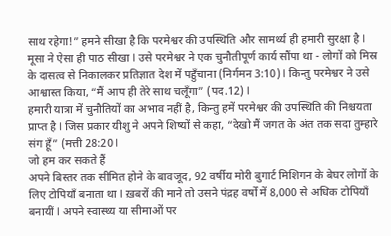साथ रहेगा!” हमने सीखा है कि परमेश्वर की उपस्थिति और सामर्थ्य ही हमारी सुरक्षा है l
मूसा ने ऐसा ही पाठ सीखा l उसे परमेश्वर ने एक चुनौतीपूर्ण कार्य सौंपा था - लोगों को मिस्र के दासत्व से निकालकर प्रतिज्ञात देश में पहुँचाना (निर्गमन 3:10) l किन्तु परमेश्वर ने उसे आश्वास्त किया, “मैं आप ही तेरे साथ चलूँगा” (पद.12) l
हमारी यात्रा में चुनौतियों का अभाव नहीं है, किन्तु हमें परमेश्वर की उपस्थिति की निश्चयता प्राप्त है l जिस प्रकार यीशु ने अपने शिष्यों से कहा, “देखो मैं जगत के अंत तक सदा तुम्हारे संग हूँ” (मत्ती 28:20 l
जो हम कर सकते हैं
अपने बिस्तर तक सीमित होने के बावजूद, 92 वर्षीय मोरी बुगार्ट मिशिगन के बेघर लोगों के लिए टोपियाँ बनाता था l ख़बरों की माने तो उसने पंद्रह वर्षों में 8,000 से अधिक टोपियाँ बनायीं l अपने स्वास्थ्य या सीमाओं पर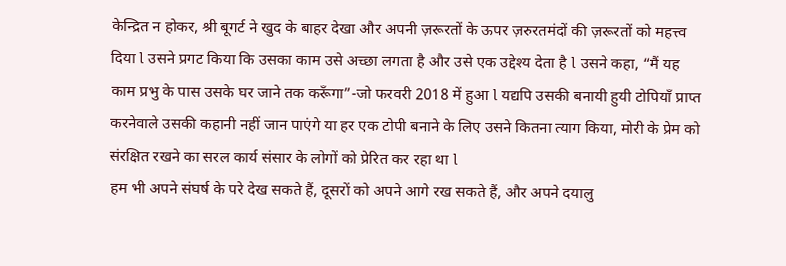केन्द्रित न होकर, श्री बूगर्ट ने खुद के बाहर देखा और अपनी ज़रूरतों के ऊपर ज़रुरतमंदों की ज़रूरतों को महत्त्व दिया l उसने प्रगट किया कि उसका काम उसे अच्छा लगता है और उसे एक उद्देश्य देता है l उसने कहा, “मैं यह काम प्रभु के पास उसके घर जाने तक करूँगा”-जो फरवरी 2018 में हुआ l यद्यपि उसकी बनायी हुयी टोपियाँ प्राप्त करनेवाले उसकी कहानी नहीं जान पाएंगे या हर एक टोपी बनाने के लिए उसने कितना त्याग किया, मोरी के प्रेम को संरक्षित रखने का सरल कार्य संसार के लोगों को प्रेरित कर रहा था l
हम भी अपने संघर्ष के परे देख सकते हैं, दूसरों को अपने आगे रख सकते हैं, और अपने दयालु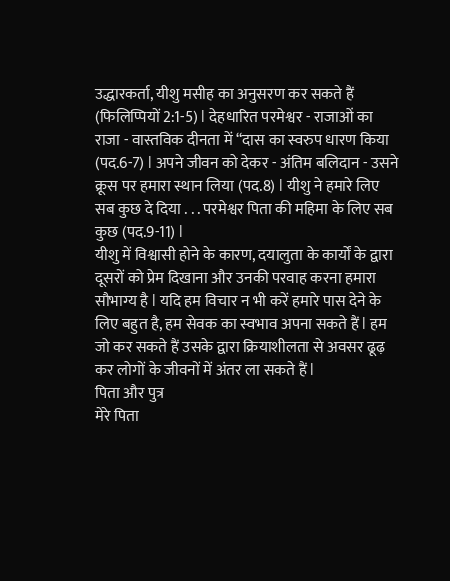उद्धारकर्ता, यीशु मसीह का अनुसरण कर सकते हैं (फिलिप्पियों 2:1-5) l देहधारित परमेश्वर - राजाओं का राजा - वास्तविक दीनता में “दास का स्वरुप धारण किया (पद.6-7) l अपने जीवन को देकर - अंतिम बलिदान - उसने क्रूस पर हमारा स्थान लिया (पद.8) l यीशु ने हमारे लिए सब कुछ दे दिया . . . परमेश्वर पिता की महिमा के लिए सब कुछ (पद.9-11) l
यीशु में विश्वासी होने के कारण, दयालुता के कार्यों के द्वारा दूसरों को प्रेम दिखाना और उनकी परवाह करना हमारा सौभाग्य है l यदि हम विचार न भी करें हमारे पास देने के लिए बहुत है, हम सेवक का स्वभाव अपना सकते हैं l हम जो कर सकते हैं उसके द्वारा क्रियाशीलता से अवसर ढूढ़ कर लोगों के जीवनों में अंतर ला सकते हैं l
पिता और पुत्र
मेरे पिता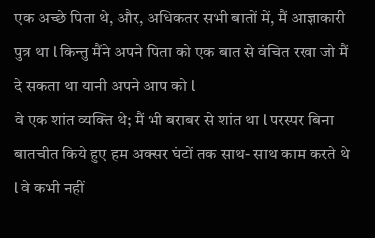एक अच्छे पिता थे, और, अधिकतर सभी बातों में, मैं आज्ञाकारी पुत्र था l किन्तु मैंने अपने पिता को एक बात से वंचित रखा जो मैं दे सकता था यानी अपने आप को l
वे एक शांत व्यक्ति थे; मैं भी बराबर से शांत था l परस्पर बिना बातचीत किये हुए हम अक्सर घंटों तक साथ- साथ काम करते थे l वे कभी नहीं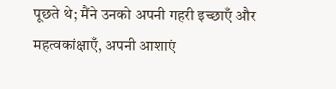पूछते थे; मैंने उनको अपनी गहरी इच्छाएँ और महत्वकांक्षाएँ, अपनी आशाएं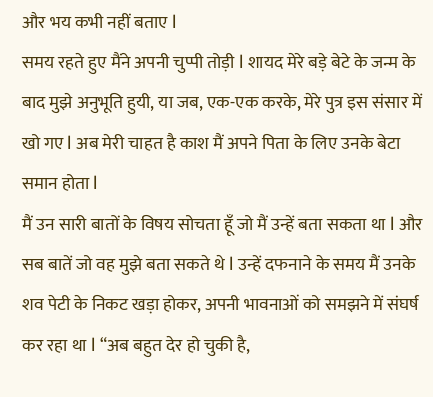और भय कभी नहीं बताए l
समय रहते हुए मैंने अपनी चुप्पी तोड़ी l शायद मेरे बड़े बेटे के जन्म के बाद मुझे अनुभूति हुयी, या जब, एक-एक करके, मेरे पुत्र इस संसार में खो गए l अब मेरी चाहत है काश मैं अपने पिता के लिए उनके बेटा समान होता l
मैं उन सारी बातों के विषय सोचता हूँ जो मैं उन्हें बता सकता था l और सब बातें जो वह मुझे बता सकते थे l उन्हें दफनाने के समय मैं उनके शव पेटी के निकट खड़ा होकर, अपनी भावनाओं को समझने में संघर्ष कर रहा था l “अब बहुत देर हो चुकी है,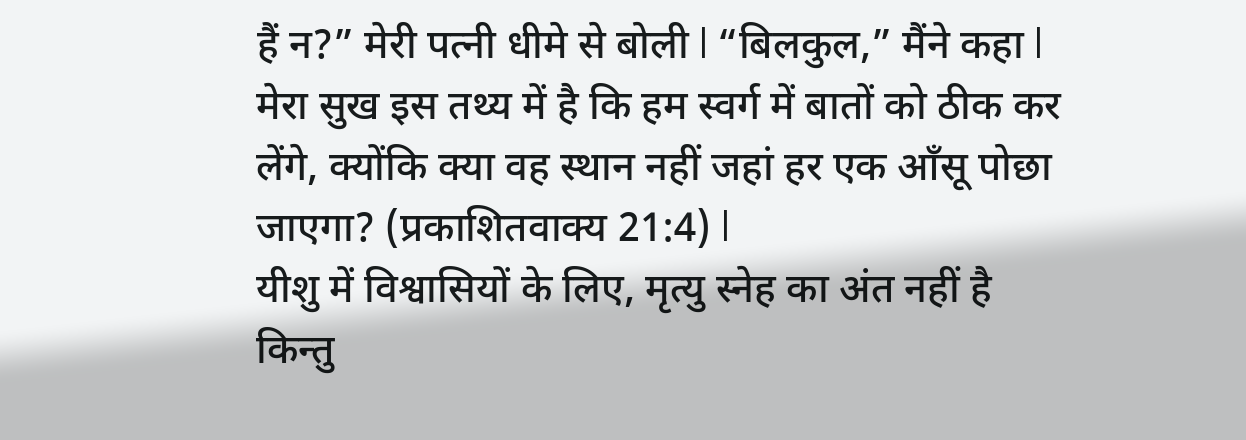हैं न?” मेरी पत्नी धीमे से बोली l “बिलकुल,” मैंने कहा l
मेरा सुख इस तथ्य में है कि हम स्वर्ग में बातों को ठीक कर लेंगे, क्योंकि क्या वह स्थान नहीं जहां हर एक आँसू पोछा जाएगा? (प्रकाशितवाक्य 21:4) l
यीशु में विश्वासियों के लिए, मृत्यु स्नेह का अंत नहीं है किन्तु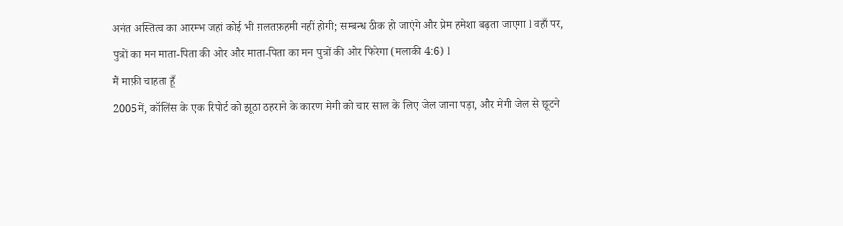अनंत अस्तित्व का आरम्भ जहां कोई भी ग़लतफ़हमी नहीं होगी; सम्बन्ध ठीक हो जाएंगे और प्रेम हमेशा बढ़ता जाएगा l वहाँ पर, पुत्रों का मन माता-पिता की ओर और माता-पिता का मन पुत्रों की ओर फिरेगा (मलाकी 4:6) l
मैं माफ़ी चाहता हूँ
2005में, कॉलिंस के एक रिपोर्ट को झूठा ठहराने के कारण मेगी को चार साल के लिए जेल जाना पड़ा, और मेगी जेल से छूटने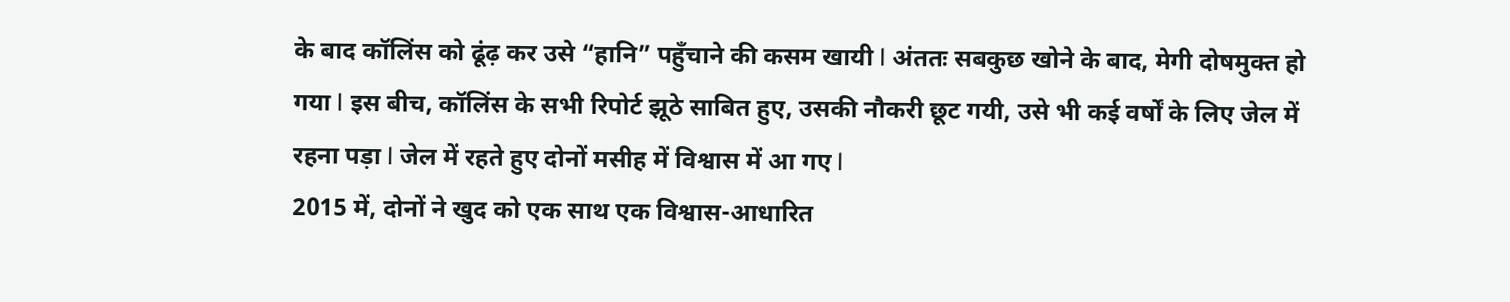के बाद कॉलिंस को ढूंढ़ कर उसे “हानि” पहुँचाने की कसम खायी l अंततः सबकुछ खोने के बाद, मेगी दोषमुक्त हो गया l इस बीच, कॉलिंस के सभी रिपोर्ट झूठे साबित हुए, उसकी नौकरी छूट गयी, उसे भी कई वर्षों के लिए जेल में रहना पड़ा l जेल में रहते हुए दोनों मसीह में विश्वास में आ गए l
2015 में, दोनों ने खुद को एक साथ एक विश्वास-आधारित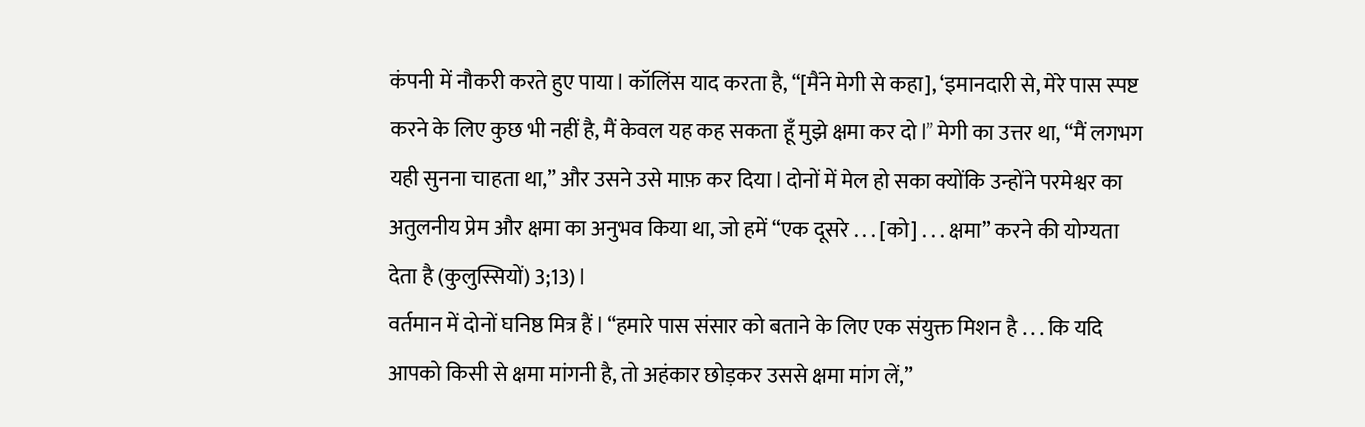कंपनी में नौकरी करते हुए पाया l कॉलिंस याद करता है, “[मैंने मेगी से कहा], ‘इमानदारी से, मेरे पास स्पष्ट करने के लिए कुछ भी नहीं है, मैं केवल यह कह सकता हूँ मुझे क्षमा कर दो l” मेगी का उत्तर था, “मैं लगभग यही सुनना चाहता था,” और उसने उसे माफ़ कर दिया l दोनों में मेल हो सका क्योंकि उन्होंने परमेश्वर का अतुलनीय प्रेम और क्षमा का अनुभव किया था, जो हमें “एक दूसरे . . . [को] . . . क्षमा” करने की योग्यता देता है (कुलुस्सियों) 3;13) l
वर्तमान में दोनों घनिष्ठ मित्र हैं l “हमारे पास संसार को बताने के लिए एक संयुक्त मिशन है . . . कि यदि आपको किसी से क्षमा मांगनी है, तो अहंकार छोड़कर उससे क्षमा मांग लें,”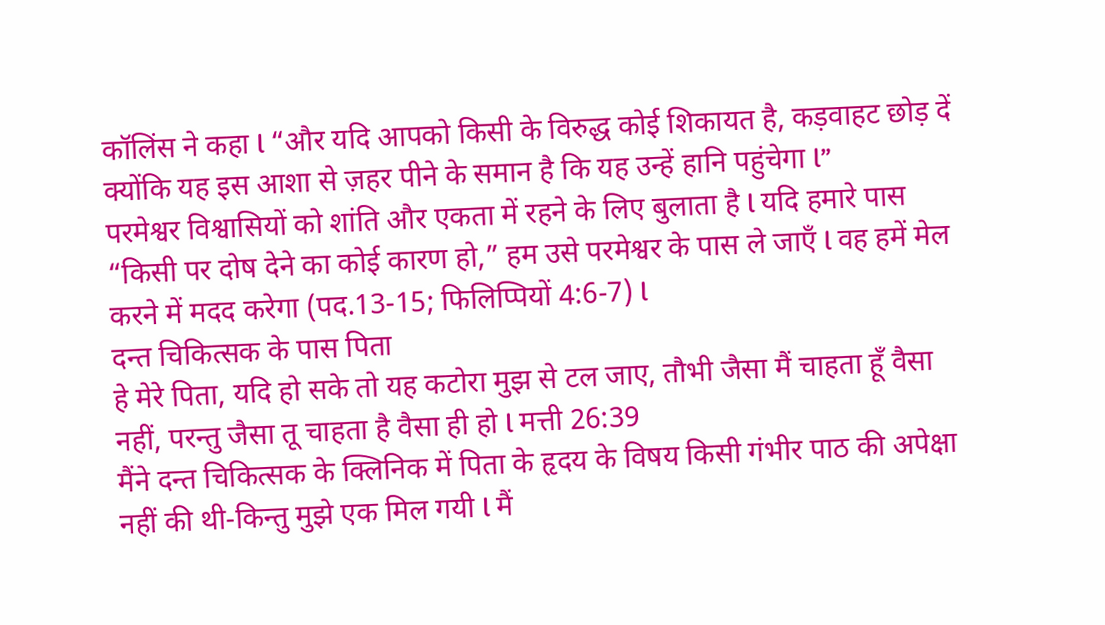कॉलिंस ने कहा l “और यदि आपको किसी के विरुद्ध कोई शिकायत है, कड़वाहट छोड़ दें क्योंकि यह इस आशा से ज़हर पीने के समान है कि यह उन्हें हानि पहुंचेगा l”
परमेश्वर विश्वासियों को शांति और एकता में रहने के लिए बुलाता है l यदि हमारे पास “किसी पर दोष देने का कोई कारण हो,” हम उसे परमेश्वर के पास ले जाएँ l वह हमें मेल करने में मदद करेगा (पद.13-15; फिलिप्पियों 4:6-7) l
दन्त चिकित्सक के पास पिता
हे मेरे पिता, यदि हो सके तो यह कटोरा मुझ से टल जाए, तौभी जैसा मैं चाहता हूँ वैसा नहीं, परन्तु जैसा तू चाहता है वैसा ही हो l मत्ती 26:39
मैंने दन्त चिकित्सक के क्लिनिक में पिता के हृदय के विषय किसी गंभीर पाठ की अपेक्षा नहीं की थी-किन्तु मुझे एक मिल गयी l मैं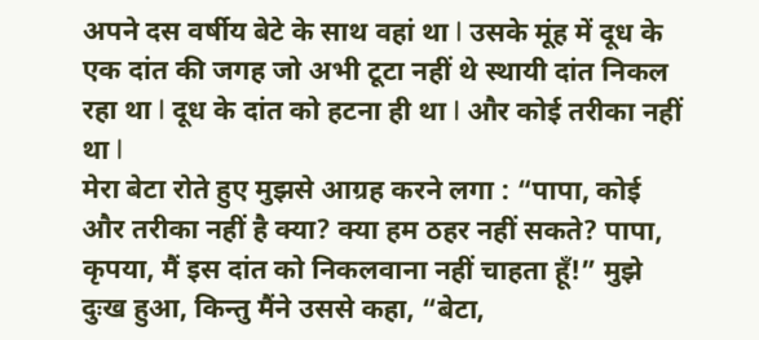अपने दस वर्षीय बेटे के साथ वहां था l उसके मूंह में दूध के एक दांत की जगह जो अभी टूटा नहीं थे स्थायी दांत निकल रहा था l दूध के दांत को हटना ही था l और कोई तरीका नहीं था l
मेरा बेटा रोते हुए मुझसे आग्रह करने लगा : “पापा, कोई और तरीका नहीं है क्या? क्या हम ठहर नहीं सकते? पापा, कृपया, मैं इस दांत को निकलवाना नहीं चाहता हूँ!” मुझे दुःख हुआ, किन्तु मैंने उससे कहा, “बेटा,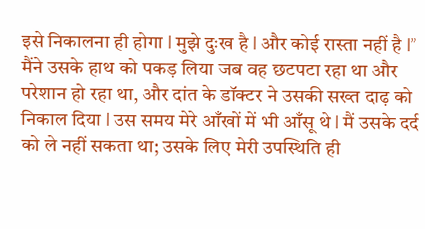इसे निकालना ही होगा l मुझे दुःख है l और कोई रास्ता नहीं है l” मैंने उसके हाथ को पकड़ लिया जब वह छटपटा रहा था और परेशान हो रहा था, और दांत के डॉक्टर ने उसकी सख्त दाढ़ को निकाल दिया l उस समय मेरे आँखों में भी आँसू थे l मैं उसके दर्द को ले नहीं सकता था; उसके लिए मेरी उपस्थिति ही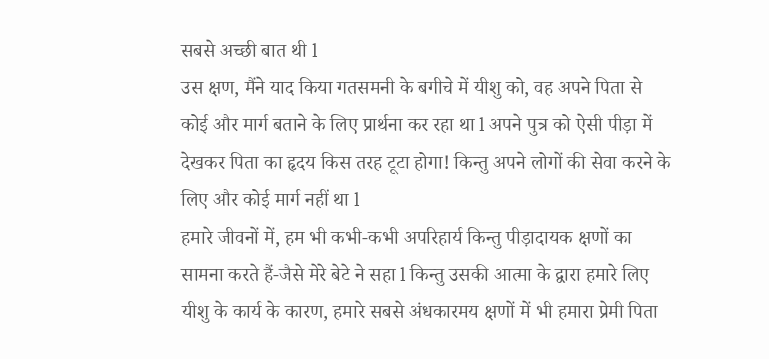सबसे अच्छी बात थी l
उस क्षण, मैंने याद किया गतसमनी के बगीचे में यीशु को, वह अपने पिता से कोई और मार्ग बताने के लिए प्रार्थना कर रहा था l अपने पुत्र को ऐसी पीड़ा में देखकर पिता का हृदय किस तरह टूटा होगा! किन्तु अपने लोगों की सेवा करने के लिए और कोई मार्ग नहीं था l
हमारे जीवनों में, हम भी कभी-कभी अपरिहार्य किन्तु पीड़ादायक क्षणों का सामना करते हैं-जैसे मेरे बेटे ने सहा l किन्तु उसकी आत्मा के द्वारा हमारे लिए यीशु के कार्य के कारण, हमारे सबसे अंधकारमय क्षणों में भी हमारा प्रेमी पिता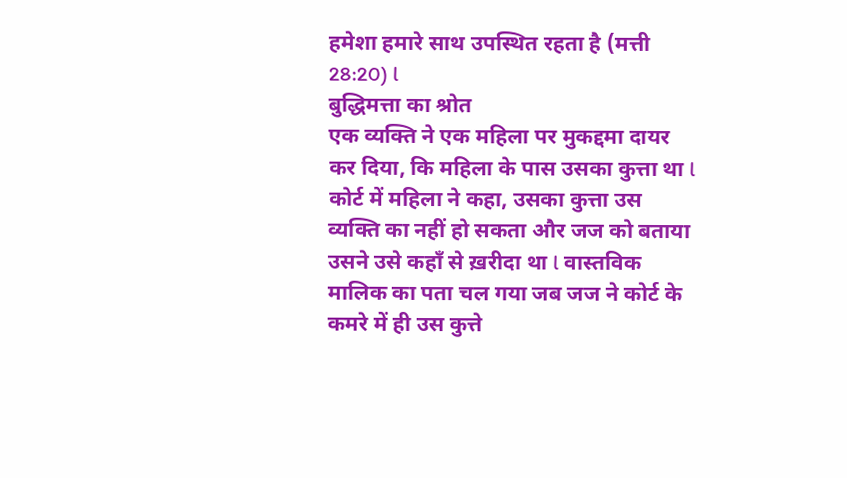हमेशा हमारे साथ उपस्थित रहता है (मत्ती 28:20) l
बुद्धिमत्ता का श्रोत
एक व्यक्ति ने एक महिला पर मुकद्दमा दायर कर दिया, कि महिला के पास उसका कुत्ता था l कोर्ट में महिला ने कहा, उसका कुत्ता उस व्यक्ति का नहीं हो सकता और जज को बताया उसने उसे कहाँ से ख़रीदा था l वास्तविक मालिक का पता चल गया जब जज ने कोर्ट के कमरे में ही उस कुत्ते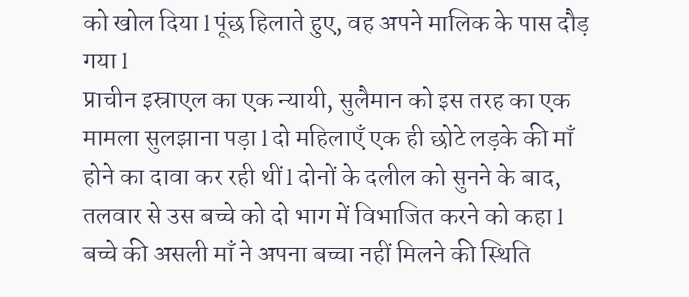को खोल दिया l पूंछ हिलाते हुए, वह अपने मालिक के पास दौड़ गया l
प्राचीन इस्राएल का एक न्यायी, सुलैमान को इस तरह का एक मामला सुलझाना पड़ा l दो महिलाएँ एक ही छोटे लड़के की माँ होने का दावा कर रही थीं l दोनों के दलील को सुनने के बाद, तलवार से उस बच्चे को दो भाग में विभाजित करने को कहा l बच्चे की असली माँ ने अपना बच्चा नहीं मिलने की स्थिति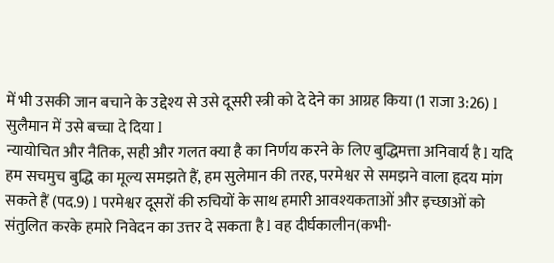में भी उसकी जान बचाने के उद्देश्य से उसे दूसरी स्त्री को दे देने का आग्रह किया (1 राजा 3:26) l सुलैमान में उसे बच्चा दे दिया l
न्यायोचित और नैतिक, सही और गलत क्या है का निर्णय करने के लिए बुद्धिमत्ता अनिवार्य है l यदि हम सचमुच बुद्धि का मूल्य समझते हैं, हम सुलेमान की तरह, परमेश्वर से समझने वाला हृदय मांग सकते हैं (पद.9) l परमेश्वर दूसरों की रुचियों के साथ हमारी आवश्यकताओं और इच्छाओं को संतुलित करके हमारे निवेदन का उत्तर दे सकता है l वह दीर्घकालीन(कभी-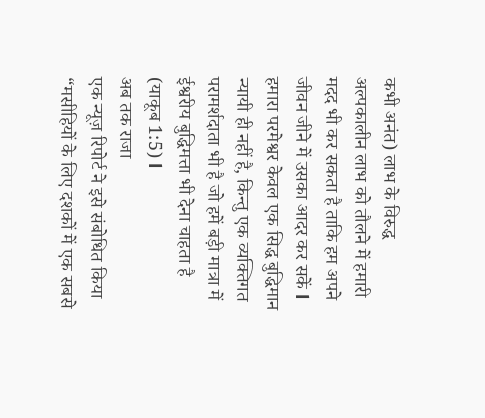कभी अनंत) लाभ के विरुद्ध अल्पकालीन लाभ को तौलने में हमारी मदद भी कर सकता है ताकि हम अपने जीवन जीने में उसका आदर कर सकें l
हमारा परमेश्वर केवल एक सिद्ध बुद्धिमान न्यायी ही नहीं है, किन्तु एक व्यक्तिगत परामर्शदाता भी है जो हमें बड़ी मात्रा में ईश्वरीय बुद्धिमत्ता भी देना चाहता है (याकूब 1:5) l
अब तक राजा
एक न्यूज़ रिपोर्ट ने इसे संबोधित किया “मसीहियों के लिए दशकों में एक सबसे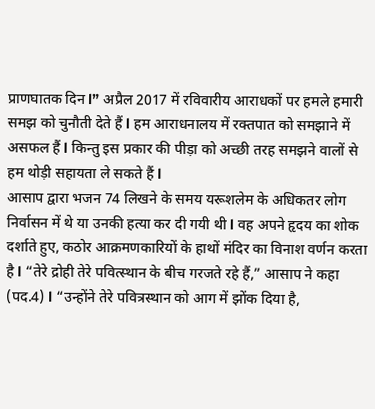प्राणघातक दिन l” अप्रैल 2017 में रविवारीय आराधकों पर हमले हमारी समझ को चुनौती देते हैं l हम आराधनालय में रक्तपात को समझाने में असफल हैं l किन्तु इस प्रकार की पीड़ा को अच्छी तरह समझने वालों से हम थोड़ी सहायता ले सकते हैं l
आसाप द्वारा भजन 74 लिखने के समय यरूशलेम के अधिकतर लोग निर्वासन में थे या उनकी हत्या कर दी गयी थी l वह अपने हृदय का शोक दर्शाते हुए, कठोर आक्रमणकारियों के हाथों मंदिर का विनाश वर्णन करता है l “तेरे द्रोही तेरे पवित्स्थान के बीच गरजते रहे हैं,” आसाप ने कहा (पद.4) l “उन्होंने तेरे पवित्रस्थान को आग में झोंक दिया है,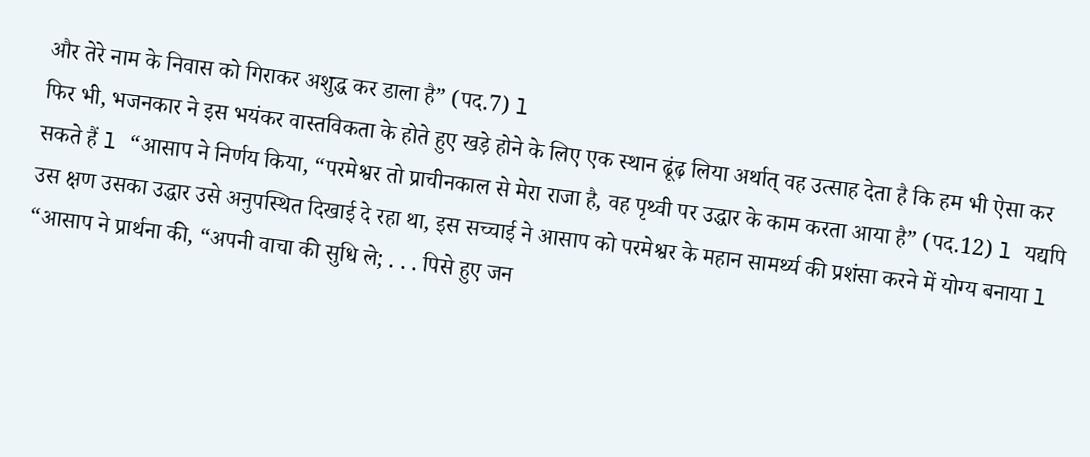और तेरे नाम के निवास को गिराकर अशुद्ध कर डाला है” (पद.7) l
फिर भी, भजनकार ने इस भयंकर वास्तविकता के होते हुए खड़े होने के लिए एक स्थान ढूंढ़ लिया अर्थात् वह उत्साह देता है कि हम भी ऐसा कर सकते हैं l “आसाप ने निर्णय किया, “परमेश्वर तो प्राचीनकाल से मेरा राजा है, वह पृथ्वी पर उद्धार के काम करता आया है” (पद.12) l यद्यपि उस क्षण उसका उद्धार उसे अनुपस्थित दिखाई दे रहा था, इस सच्चाई ने आसाप को परमेश्वर के महान सामर्थ्य की प्रशंसा करने में योग्य बनाया l “आसाप ने प्रार्थना की, “अपनी वाचा की सुधि ले; . . . पिसे हुए जन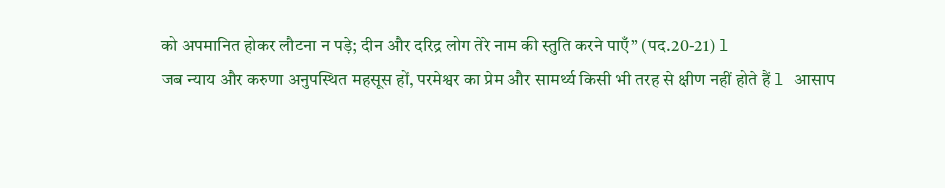को अपमानित होकर लौटना न पड़े; दीन और दरिद्र लोग तेरे नाम की स्तुति करने पाएँ” (पद.20-21) l
जब न्याय और करुणा अनुपस्थित महसूस हों, परमेश्वर का प्रेम और सामर्थ्य किसी भी तरह से क्षीण नहीं होते हैं l आसाप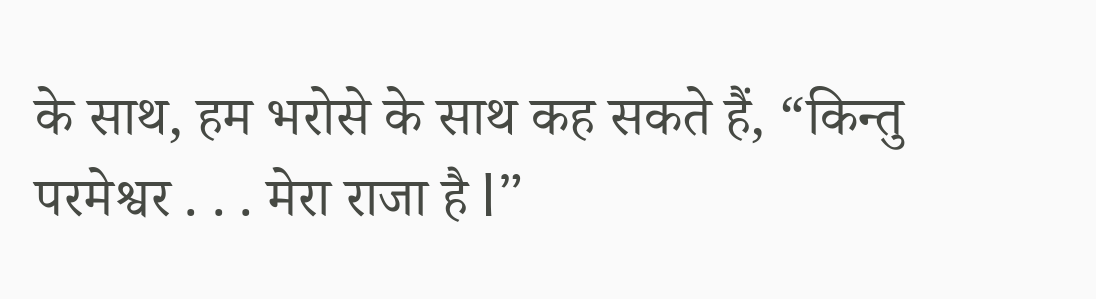के साथ, हम भरोसे के साथ कह सकते हैं, “किन्तु परमेश्वर . . . मेरा राजा है l”